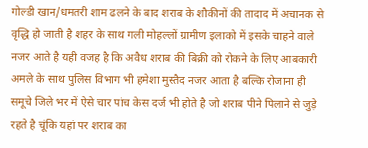गोल्डी खान/धमतरी शाम ढलने के बाद शराब के शौकीनों की तादाद में अचानक से वृद्धि हो जाती है शहर के साथ गली मोहल्लों ग्रामीण इलाको में इसके चाहने वाले नजर आते है यही वजह है कि अवैध शराब की बिक्री को रोकने के लिए आबकारी अमले के साथ पुलिस विभाग भी हमेशा मुस्तैद नजर आता है बल्कि रोजाना ही समूचे जिले भर में ऐसे चार पांच केस दर्ज भी होते है जो शराब पीने पिलाने से जुड़े रहते है चूंकि यहां पर शराब का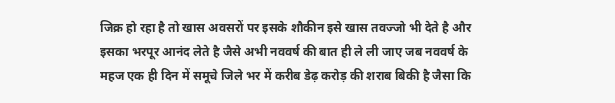जिक्र हो रहा है तो खास अवसरों पर इसके शौकीन इसे खास तवज्जो भी देते है और इसका भरपूर आनंद लेते है जैसे अभी नववर्ष की बात ही ले ली जाए जब नववर्ष के महज एक ही दिन में समूचे जिले भर में करीब डेढ़ करोड़ की शराब बिकी है जैसा कि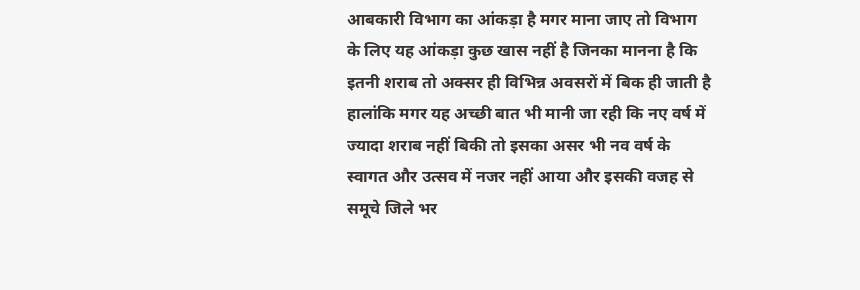आबकारी विभाग का आंकड़ा है मगर माना जाए तो विभाग के लिए यह आंकड़ा कुछ खास नहीं है जिनका मानना है कि इतनी शराब तो अक्सर ही विभिन्न अवसरों में बिक ही जाती है हालांकि मगर यह अच्छी बात भी मानी जा रही कि नए वर्ष में ज्यादा शराब नहीं बिकी तो इसका असर भी नव वर्ष के स्वागत और उत्सव में नजर नहीं आया और इसकी वजह से समूचे जिले भर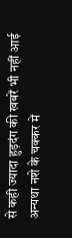से कही ज्यादा हुड़दंग की खबरें भी नहीं आई अन्यथा नशे के चक्कर में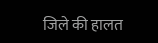जिले की हालत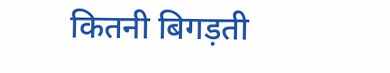कितनी बिगड़ती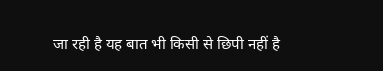जा रही है यह बात भी किसी से छिपी नहीं है